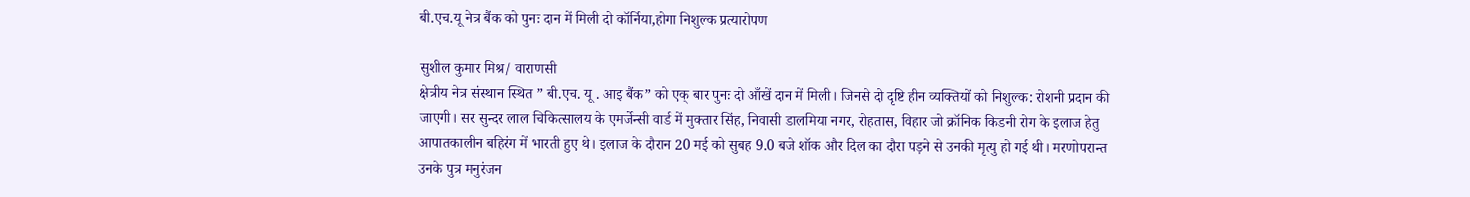बी.एच.यू नेत्र बैंक को पुनः दान में मिली दो कॉर्निया,होगा निशुल्क प्रत्यारोपण

सुशील कुमार मिश्र/ वाराणसी
क्षेत्रीय नेत्र संस्थान स्थित ” बी.एच. यू . आइ बैंक” को एक् बार पुनः दो आँखें दान में मिली। जिनसे दो दृष्टि हीन व्यक्तियों को निशुल्क: रोशनी प्रदान की जाएगी। सर सुन्दर लाल चिकित्सालय के एमर्जेन्सी वार्ड में मुक्तार सिंह, निवासी डालमिया नगर, रोहतास, विहार जो क्रॉनिक किडनी रोग के इलाज हेतु आपातकालीन बहिरंग में भारती हुए थे। इलाज के दौरान 20 मई को सुबह 9.0 बजे शॉक और दिल का दौरा पड़ने से उनकी मृत्यु हो गई थी। मरणोपरान्त उनके पुत्र मनुरंजन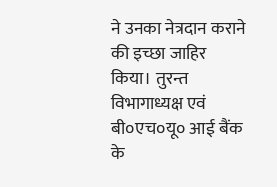ने उनका नेत्रदान कराने की इच्छा जाहिर किया। तुरन्त विभागाध्यक्ष एवं बी०एच०यू० आई बैंक के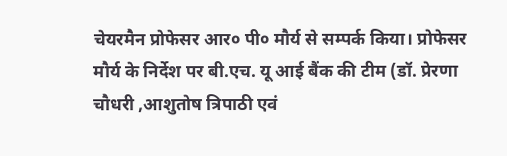चेयरमैन प्रोफेसर आर० पी० मौर्य से सम्पर्क किया। प्रोफेसर मौर्य के निर्देश पर बी.एच. यू आई बैंक की टीम (डॉ. प्रेरणा चौधरी ,आशुतोष त्रिपाठी एवं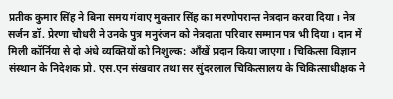प्रतीक कुमार सिंह ने बिना समय गंवाए मुक्तार सिंह का मरणोपरान्त नेत्रदान करवा दिया। नेत्र सर्जन डॉ. प्रेरणा चौधरी ने उनके पुत्र मनुरंजन को नेत्रदाता परिवार सम्मान पत्र भी दिया। दान में मिली कॉर्निया से दो अंधे व्यक्तियों को निशुल्क: आँखें प्रदान किया जाएगा। चिकित्सा विज्ञान संस्थान के निदेशक प्रो. एस.एन संखवार तथा सर सुंदरलाल चिकित्सालय के चिकित्साधीक्षक ने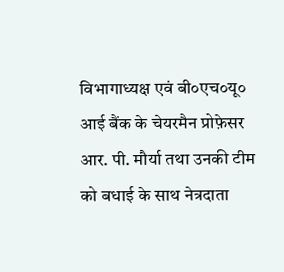विभागाध्यक्ष एवं बी०एच०यू० आई बैंक के चेयरमैन प्रोफ़ेसर आर. पी. मौर्या तथा उनकी टीम को बधाई के साथ नेत्रदाता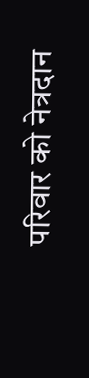परिवार को नेत्रदान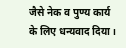जैसे नेक व पुण्य कार्य के लिए धन्यवाद दिया।